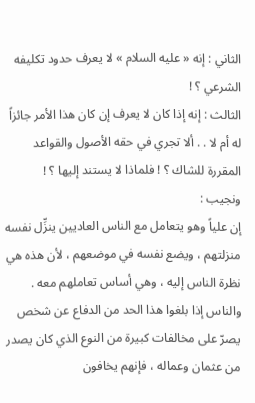الثاني : إنه « عليه السلام » لا يعرف حدود تكليفه الشرعي ؟ !
الثالث : إنه إذا كان لا يعرف إن كان هذا الأمر جائزاً له أم لا . . ألا تجري في حقه الأصول والقواعد المقررة للشاك ؟ ! فلماذا لا يستند إليها ؟ !
ونجيب :
إن علياً وهو يتعامل مع الناس العاديين ينزِّل نفسه منزلتهم ، ويضع نفسه في موضعهم ، لأن هذه هي نظرة الناس إليه ، وهي أساس تعاملهم معه . والناس إذا بلغوا هذا الحد من الدفاع عن شخص يصرّ على مخالفات كبيرة من النوع الذي كان يصدر من عثمان وعماله ، فإنهم يخافون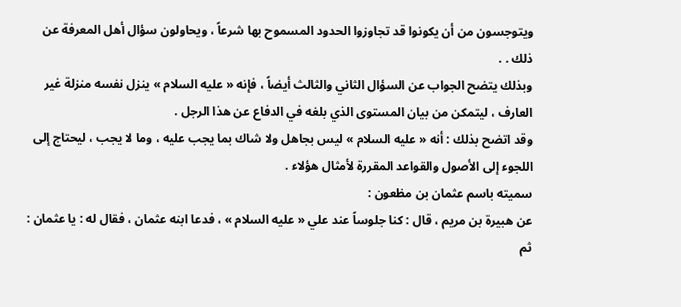ويتوجسون من أن يكونوا قد تجاوزوا الحدود المسموح بها شرعاً ، ويحاولون سؤال أهل المعرفة عن ذلك . .
وبذلك يتضح الجواب عن السؤال الثاني والثالث أيضاً ، فإنه « عليه السلام » ينزل نفسه منزلة غير العارف ، ليتمكن من بيان المستوى الذي بلغه في الدفاع عن هذا الرجل .
وقد اتضح بذلك : أنه « عليه السلام » ليس بجاهل ولا شاك بما يجب عليه ، وما لا يجب ، ليحتاج إلى اللجوء إلى الأصول والقواعد المقررة لأمثال هؤلاء .
سميته باسم عثمان بن مظعون :
عن هبيرة بن مريم ، قال : كنا جلوساً عند علي « عليه السلام » ، فدعا ابنه عثمان ، فقال له : يا عثمان : ثم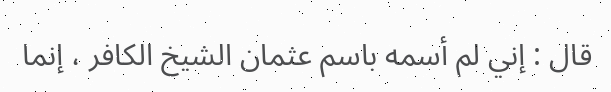قال : إني لم أسمه باسم عثمان الشيخ الكافر ، إنما